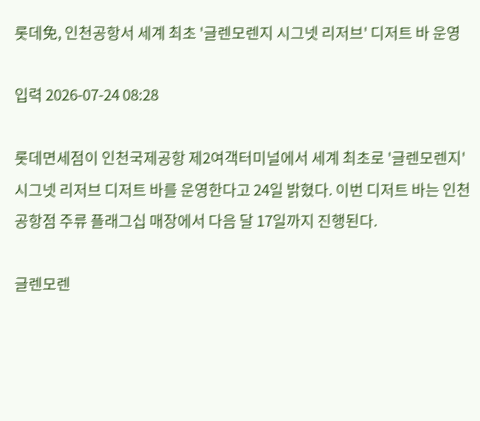롯데免, 인천공항서 세계 최초 '글렌모렌지 시그넷 리저브' 디저트 바 운영

입력 2026-07-24 08:28

롯데면세점이 인천국제공항 제2여객터미널에서 세계 최초로 '글렌모렌지' 시그넷 리저브 디저트 바를 운영한다고 24일 밝혔다. 이번 디저트 바는 인천공항점 주류 플래그십 매장에서 다음 달 17일까지 진행된다.

글렌모렌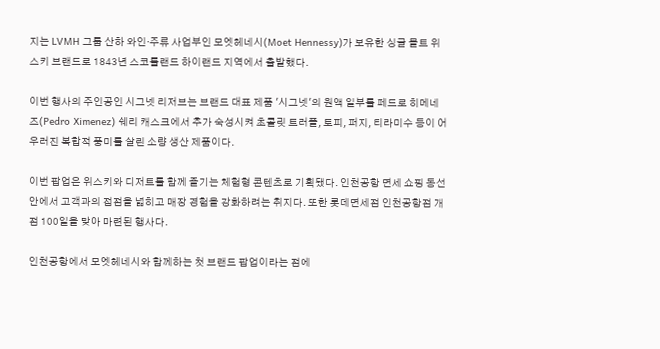지는 LVMH 그룹 산하 와인·주류 사업부인 모엣헤네시(Moet Hennessy)가 보유한 싱글 몰트 위스키 브랜드로 1843년 스코틀랜드 하이랜드 지역에서 출발했다.

이번 행사의 주인공인 시그넷 리저브는 브랜드 대표 제품 '시그넷'의 원액 일부를 페드로 히메네즈(Pedro Ximenez) 쉐리 캐스크에서 추가 숙성시켜 초콜릿 트러플, 토피, 퍼지, 티라미수 등이 어우러진 복합적 풍미를 살린 소량 생산 제품이다.

이번 팝업은 위스키와 디저트를 함께 즐기는 체험형 콘텐츠로 기획됐다. 인천공항 면세 쇼핑 동선 안에서 고객과의 접점을 넓히고 매장 경험을 강화하려는 취지다. 또한 롯데면세점 인천공항점 개점 100일을 맞아 마련된 행사다.

인천공항에서 모엣헤네시와 함께하는 첫 브랜드 팝업이라는 점에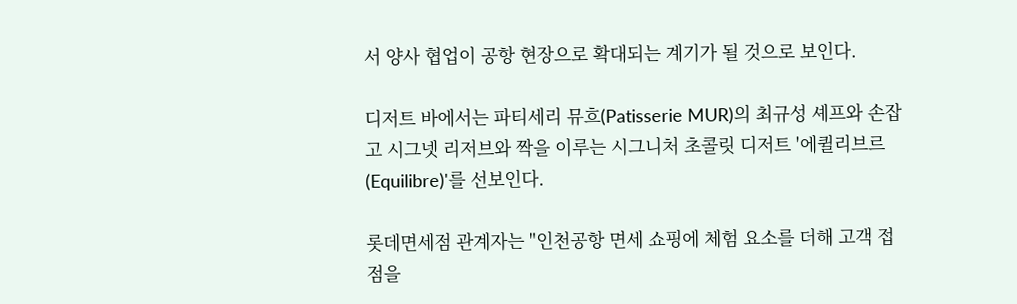서 양사 협업이 공항 현장으로 확대되는 계기가 될 것으로 보인다.

디저트 바에서는 파티세리 뮤흐(Patisserie MUR)의 최규성 셰프와 손잡고 시그넷 리저브와 짝을 이루는 시그니처 초콜릿 디저트 '에퀼리브르(Equilibre)'를 선보인다.

롯데면세점 관계자는 "인천공항 면세 쇼핑에 체험 요소를 더해 고객 접점을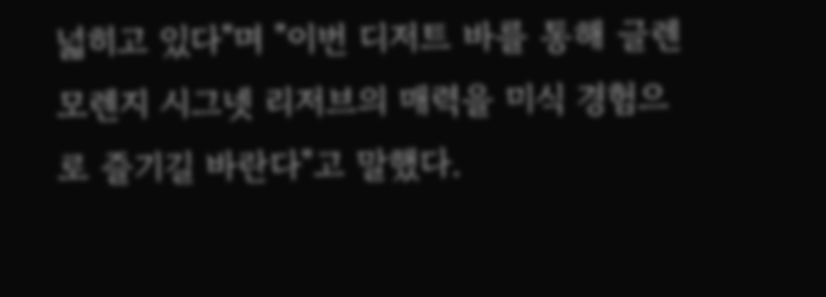넓히고 있다"며 "이번 디저트 바를 통해 글렌모렌지 시그넷 리저브의 매력을 미식 경험으로 즐기길 바란다"고 말했다.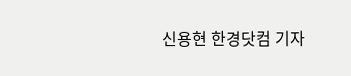신용현 한경닷컴 기자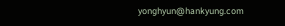yonghyun@hankyung.com